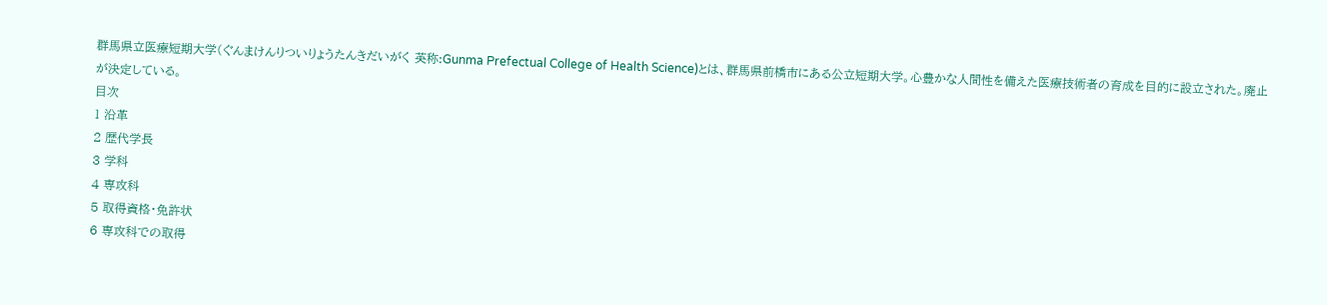群馬県立医療短期大学(ぐんまけんりついりょうたんきだいがく 英称:Gunma Prefectual College of Health Science)とは、群馬県前橋市にある公立短期大学。心豊かな人間性を備えた医療技術者の育成を目的に設立された。廃止が決定している。
目次
1 沿革
2 歴代学長
3 学科
4 専攻科
5 取得資格・免許状
6 専攻科での取得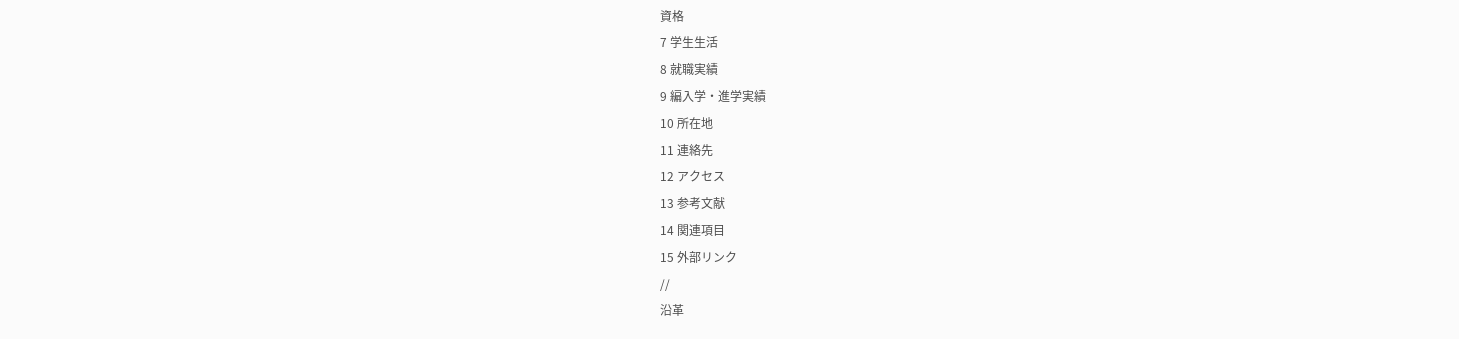資格
7 学生生活
8 就職実績
9 編入学・進学実績
10 所在地
11 連絡先
12 アクセス
13 参考文献
14 関連項目
15 外部リンク
//
沿革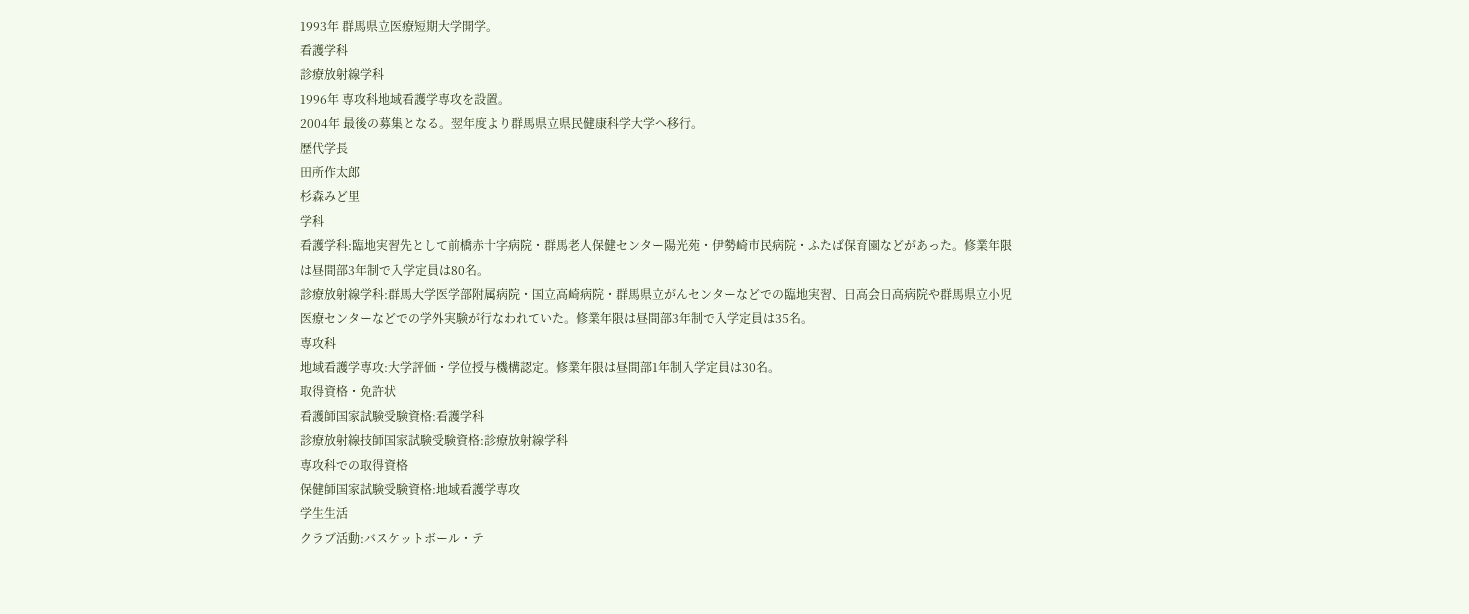1993年 群馬県立医療短期大学開学。
看護学科
診療放射線学科
1996年 専攻科地域看護学専攻を設置。
2004年 最後の募集となる。翌年度より群馬県立県民健康科学大学へ移行。
歴代学長
田所作太郎
杉森みど里
学科
看護学科:臨地実習先として前橋赤十字病院・群馬老人保健センター陽光苑・伊勢崎市民病院・ふたば保育園などがあった。修業年限は昼間部3年制で入学定員は80名。
診療放射線学科:群馬大学医学部附属病院・国立高崎病院・群馬県立がんセンターなどでの臨地実習、日高会日高病院や群馬県立小児医療センターなどでの学外実験が行なわれていた。修業年限は昼間部3年制で入学定員は35名。
専攻科
地域看護学専攻:大学評価・学位授与機構認定。修業年限は昼間部1年制入学定員は30名。
取得資格・免許状
看護師国家試験受験資格:看護学科
診療放射線技師国家試験受験資格:診療放射線学科
専攻科での取得資格
保健師国家試験受験資格:地域看護学専攻
学生生活
クラブ活動:バスケットボール・テ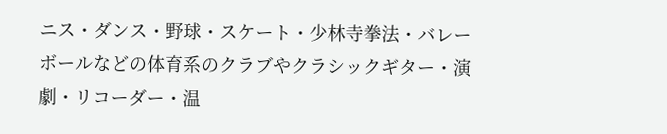ニス・ダンス・野球・スケート・少林寺拳法・バレーボールなどの体育系のクラブやクラシックギター・演劇・リコーダー・温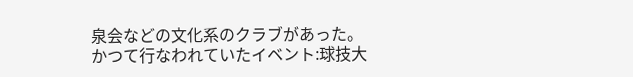泉会などの文化系のクラブがあった。
かつて行なわれていたイベント:球技大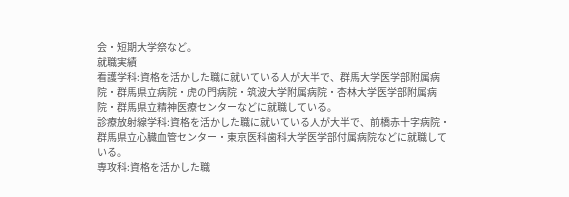会・短期大学祭など。
就職実績
看護学科:資格を活かした職に就いている人が大半で、群馬大学医学部附属病院・群馬県立病院・虎の門病院・筑波大学附属病院・杏林大学医学部附属病院・群馬県立精神医療センターなどに就職している。
診療放射線学科:資格を活かした職に就いている人が大半で、前橋赤十字病院・群馬県立心臓血管センター・東京医科歯科大学医学部付属病院などに就職している。
専攻科:資格を活かした職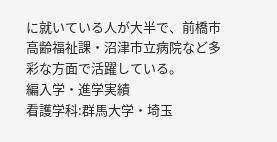に就いている人が大半で、前橋市高齢福祉課・沼津市立病院など多彩な方面で活躍している。
編入学・進学実績
看護学科:群馬大学・埼玉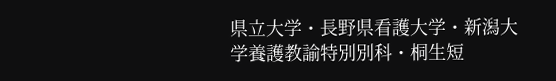県立大学・長野県看護大学・新潟大学養護教諭特別別科・桐生短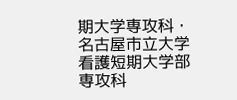期大学専攻科・名古屋市立大学看護短期大学部専攻科